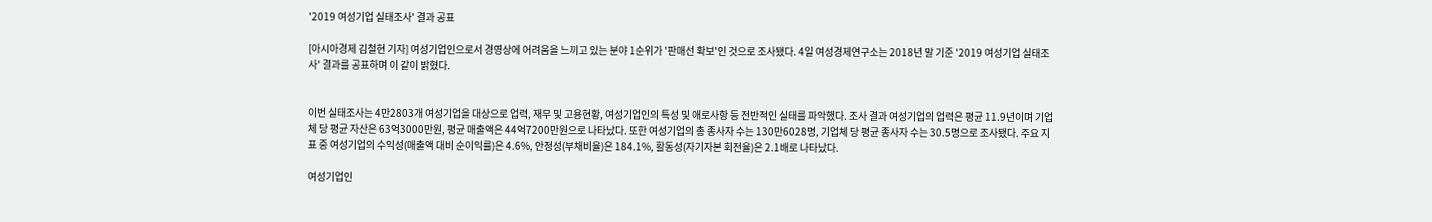'2019 여성기업 실태조사' 결과 공표

[아시아경제 김철현 기자] 여성기업인으로서 경영상에 어려움을 느끼고 있는 분야 1순위가 '판매선 확보'인 것으로 조사됐다. 4일 여성경제연구소는 2018년 말 기준 '2019 여성기업 실태조사' 결과를 공표하며 이 같이 밝혔다.


이번 실태조사는 4만2803개 여성기업을 대상으로 업력, 재무 및 고용현황, 여성기업인의 특성 및 애로사항 등 전반적인 실태를 파악했다. 조사 결과 여성기업의 업력은 평균 11.9년이며 기업체 당 평균 자산은 63억3000만원, 평균 매출액은 44억7200만원으로 나타났다. 또한 여성기업의 총 종사자 수는 130만6028명, 기업체 당 평균 종사자 수는 30.5명으로 조사됐다. 주요 지표 중 여성기업의 수익성(매출액 대비 순이익률)은 4.6%, 안정성(부채비율)은 184.1%, 활동성(자기자본 회전율)은 2.1배로 나타났다.

여성기업인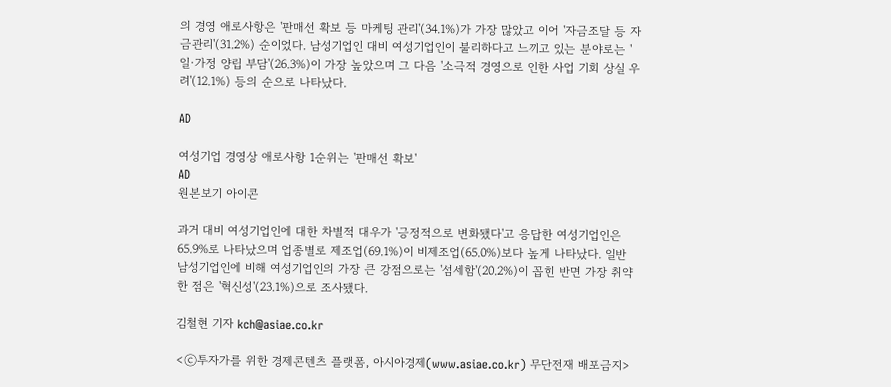의 경영 애로사항은 '판매선 확보 등 마케팅 관리'(34.1%)가 가장 많았고 이어 '자금조달 등 자금관리'(31.2%) 순이었다. 남성기업인 대비 여성기업인이 불리하다고 느끼고 있는 분야로는 '일·가정 양립 부담'(26.3%)이 가장 높았으며 그 다음 '소극적 경영으로 인한 사업 기회 상실 우려'(12.1%) 등의 순으로 나타났다.

AD

여성기업 경영상 애로사항 1순위는 '판매선 확보'
AD
원본보기 아이콘

과거 대비 여성기업인에 대한 차별적 대우가 '긍정적으로 변화됐다'고 응답한 여성기업인은 65.9%로 나타났으며 업종별로 제조업(69.1%)이 비제조업(65.0%)보다 높게 나타났다. 일반 남성기업인에 비해 여성기업인의 가장 큰 강점으로는 '섬세함'(20.2%)이 꼽힌 반면 가장 취약한 점은 '혁신성'(23.1%)으로 조사됐다.

김철현 기자 kch@asiae.co.kr

<ⓒ투자가를 위한 경제콘텐츠 플랫폼, 아시아경제(www.asiae.co.kr) 무단전재 배포금지>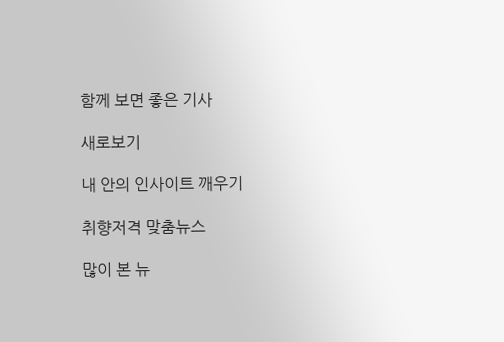함께 보면 좋은 기사

새로보기

내 안의 인사이트 깨우기

취향저격 맞춤뉴스

많이 본 뉴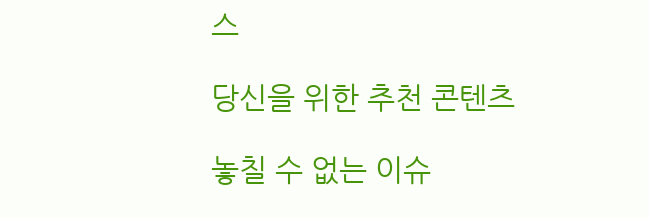스

당신을 위한 추천 콘텐츠

놓칠 수 없는 이슈